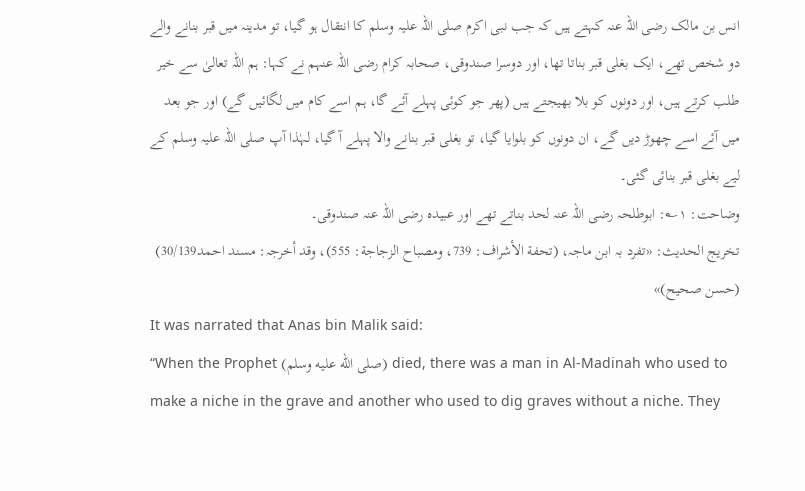انس بن مالک رضی اللہ عنہ کہتے ہیں کہ جب نبی اکرم صلی اللہ علیہ وسلم کا انتقال ہو گیا، تو مدینہ میں قبر بنانے والے دو شخص تھے، ایک بغلی قبر بناتا تھا، اور دوسرا صندوقی، صحابہ کرام رضی اللہ عنہم نے کہا: ہم اللہ تعالیٰ سے خیر طلب کرتے ہیں، اور دونوں کو بلا بھیجتے ہیں (پھر جو کوئی پہلے آئے گا، ہم اسے کام میں لگائیں گے) اور جو بعد میں آئے اسے چھوڑ دیں گے، ان دونوں کو بلوایا گیا، تو بغلی قبر بنانے والا پہلے آ گیا، لہٰذا آپ صلی اللہ علیہ وسلم کے لیے بغلی قبر بنائی گئی۔
وضاحت: ۱؎: ابوطلحہ رضی اللہ عنہ لحد بناتے تھے اور عبیدہ رضی اللہ عنہ صندوقی۔
تخریج الحدیث: «تفرد بہ ابن ماجہ، (تحفة الأشراف: 739، ومصباح الزجاجة: 555)، وقد أخرجہ: مسند احمد30/139) (حسن صحیح)»
It was narrated that Anas bin Malik said:
“When the Prophet (صلى الله عليه وسلم) died, there was a man in Al-Madinah who used to make a niche in the grave and another who used to dig graves without a niche. They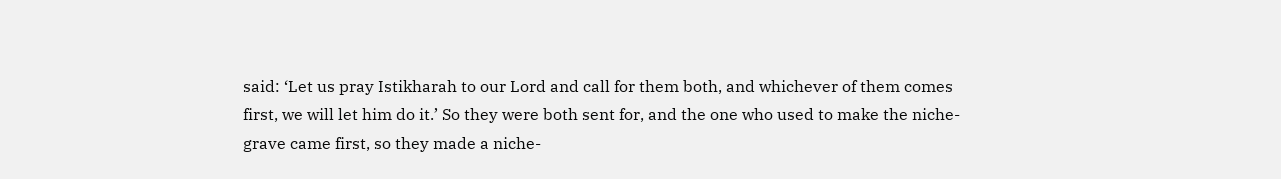said: ‘Let us pray Istikharah to our Lord and call for them both, and whichever of them comes first, we will let him do it.’ So they were both sent for, and the one who used to make the niche-grave came first, so they made a niche-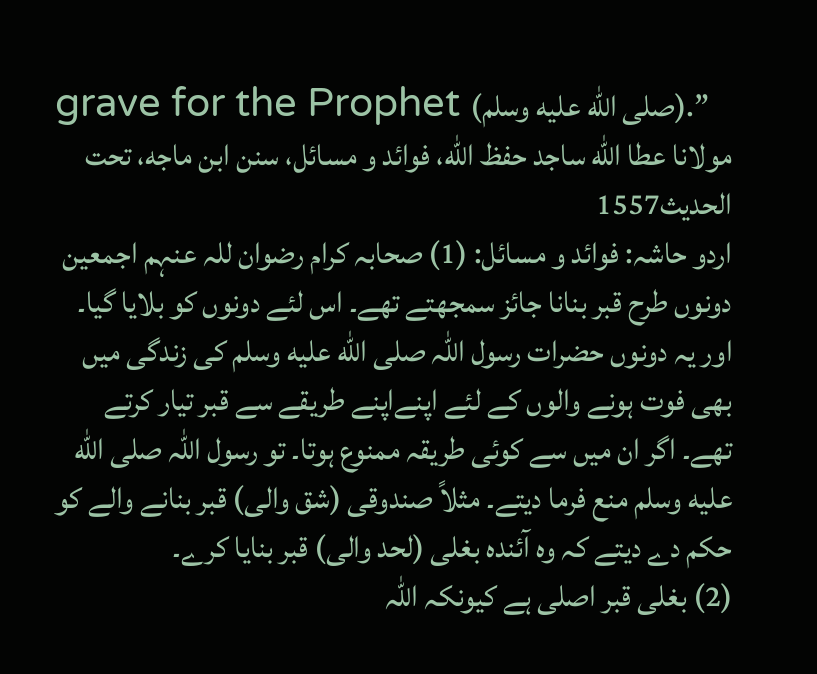grave for the Prophet (صلى الله عليه وسلم).”
مولانا عطا الله ساجد حفظ الله، فوائد و مسائل، سنن ابن ماجه، تحت الحديث1557
اردو حاشہ: فوائد و مسائل: (1) صحابہ کرام رضوان للہ عنہم اجمعین دونوں طرح قبر بنانا جائز سمجھتے تھے۔ اس لئے دونوں کو بلایا گیا۔ اور یہ دونوں حضرات رسول اللہ صلى الله عليه وسلم کی زندگی میں بھی فوت ہونے والوں کے لئے اپنےاپنے طریقے سے قبر تیار کرتے تھے۔ اگر ان میں سے کوئی طریقہ ممنوع ہوتا۔ تو رسول اللہ صلى الله عليه وسلم منع فرما دیتے۔ مثلاً صندوقی (شق والی) قبر بنانے والے کو حکم دے دیتے کہ وہ آئندہ بغلی (لحد والی) قبر بنایا کرے۔
(2) بغلی قبر اصلی ہے کیونکہ اللہ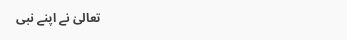تعالیٰ نے اپنے نبی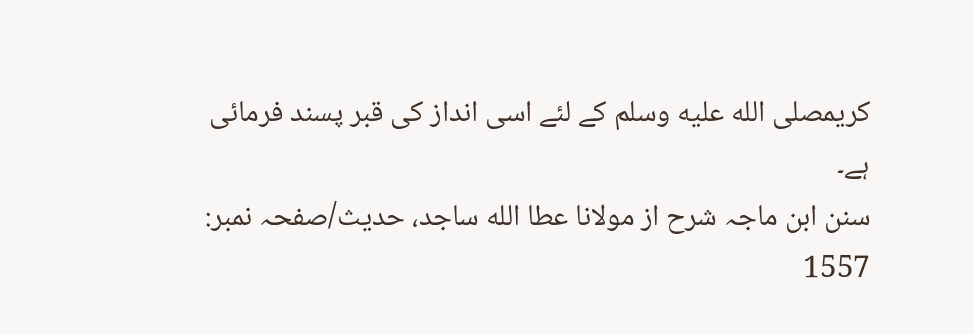کریمصلى الله عليه وسلم کے لئے اسی انداز کی قبر پسند فرمائی ہے۔
سنن ابن ماجہ شرح از مولانا عطا الله ساجد، حدیث/صفحہ نمبر: 1557